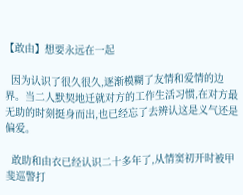【敢由】想要永远在一起

  因为认识了很久很久,逐渐模糊了友情和爱情的边界。当二人默契地迁就对方的工作生活习惯,在对方最无助的时刻挺身而出,也已经忘了去辨认这是义气还是偏爱。

  敢助和由衣已经认识二十多年了,从情窦初开时被甲斐巡警打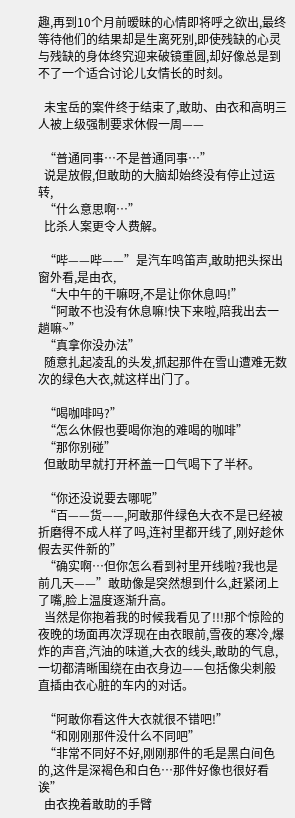趣,再到10个月前暧昧的心情即将呼之欲出,最终等待他们的结果却是生离死别,即使残缺的心灵与残缺的身体终究迎来破镜重圆,却好像总是到不了一个适合讨论儿女情长的时刻。

  未宝岳的案件终于结束了,敢助、由衣和高明三人被上级强制要求休假一周——

  “普通同事…不是普通同事…”
  说是放假,但敢助的大脑却始终没有停止过运转,
  “什么意思啊…”
  比杀人案更令人费解。

  “哔——哔——”是汽车鸣笛声,敢助把头探出窗外看,是由衣,
  “大中午的干嘛呀,不是让你休息吗!”
  “阿敢不也没有休息嘛!快下来啦,陪我出去一趟嘛~”
  “真拿你没办法”
  随意扎起凌乱的头发,抓起那件在雪山遭难无数次的绿色大衣,就这样出门了。

  “喝咖啡吗?”
  “怎么休假也要喝你泡的难喝的咖啡”
  “那你别碰”
  但敢助早就打开杯盖一口气喝下了半杯。

  “你还没说要去哪呢”
  “百——货——,阿敢那件绿色大衣不是已经被折磨得不成人样了吗,连衬里都开线了,刚好趁休假去买件新的”
  “确实啊…但你怎么看到衬里开线啦?我也是前几天——”敢助像是突然想到什么,赶紧闭上了嘴,脸上温度逐渐升高。
  当然是你抱着我的时候我看见了!!!那个惊险的夜晚的场面再次浮现在由衣眼前,雪夜的寒冷,爆炸的声音,汽油的味道,大衣的线头,敢助的气息,一切都清晰围绕在由衣身边——包括像尖刺般直插由衣心脏的车内的对话。

  “阿敢你看这件大衣就很不错吧!”
  “和刚刚那件没什么不同吧”
  “非常不同好不好,刚刚那件的毛是黑白间色的,这件是深褐色和白色…那件好像也很好看诶”
  由衣挽着敢助的手臂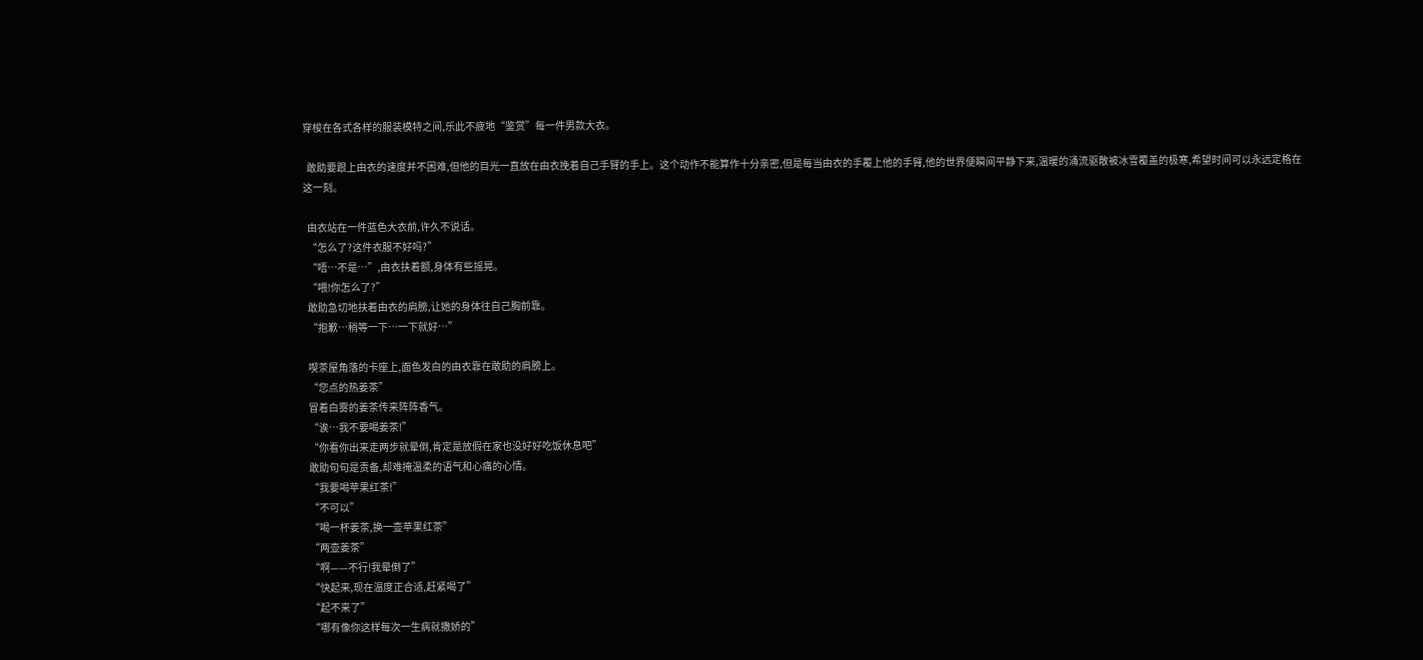穿梭在各式各样的服装模特之间,乐此不疲地“鉴赏”每一件男款大衣。

  敢助要跟上由衣的速度并不困难,但他的目光一直放在由衣挽着自己手臂的手上。这个动作不能算作十分亲密,但是每当由衣的手覆上他的手臂,他的世界便瞬间平静下来,温暖的涌流驱散被冰雪覆盖的极寒,希望时间可以永远定格在这一刻。

  由衣站在一件蓝色大衣前,许久不说话。
  “怎么了?这件衣服不好吗?”
  “唔…不是…”,由衣扶着额,身体有些摇晃。
  “喂!你怎么了?”
  敢助急切地扶着由衣的肩膀,让她的身体往自己胸前靠。
  “抱歉…稍等一下…一下就好…”

  喫茶屋角落的卡座上,面色发白的由衣靠在敢助的肩膀上。
  “您点的热姜茶”
  冒着白雾的姜茶传来阵阵香气。
  “诶…我不要喝姜茶!”
  “你看你出来走两步就晕倒,肯定是放假在家也没好好吃饭休息吧”
  敢助句句是责备,却难掩温柔的语气和心痛的心情。
  “我要喝苹果红茶!”
  “不可以”
  “喝一杯姜茶,换一壶苹果红茶”
  “两壶姜茶”
  “啊——不行!我晕倒了”
  “快起来,现在温度正合适,赶紧喝了”
  “起不来了”
  “哪有像你这样每次一生病就撒娇的”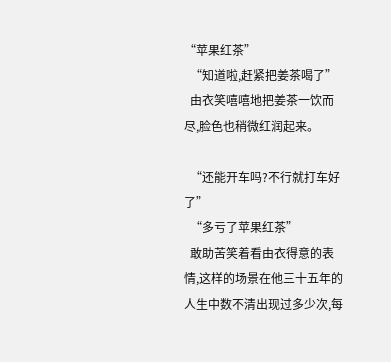“苹果红茶”
  “知道啦,赶紧把姜茶喝了”
  由衣笑嘻嘻地把姜茶一饮而尽,脸色也稍微红润起来。

  “还能开车吗?不行就打车好了”
  “多亏了苹果红茶”
  敢助苦笑着看由衣得意的表情,这样的场景在他三十五年的人生中数不清出现过多少次,每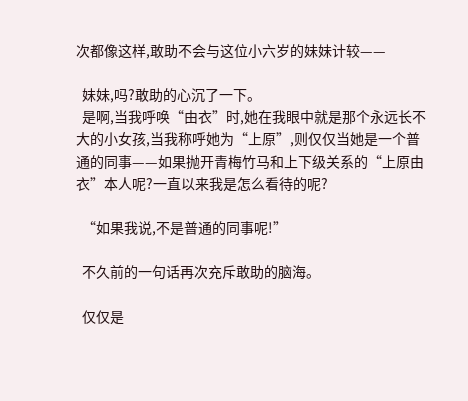次都像这样,敢助不会与这位小六岁的妹妹计较——

  妹妹,吗?敢助的心沉了一下。
  是啊,当我呼唤“由衣”时,她在我眼中就是那个永远长不大的小女孩,当我称呼她为“上原”,则仅仅当她是一个普通的同事——如果抛开青梅竹马和上下级关系的“上原由衣”本人呢?一直以来我是怎么看待的呢?

  “如果我说,不是普通的同事呢!”

  不久前的一句话再次充斥敢助的脑海。

  仅仅是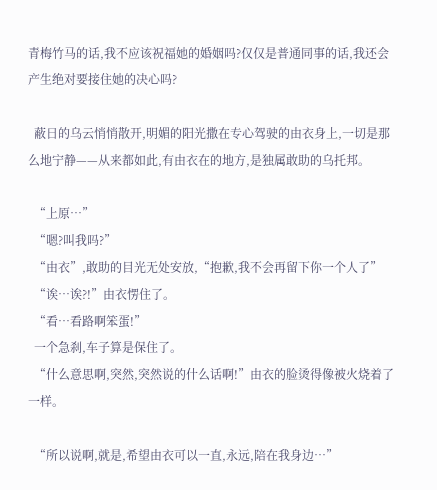青梅竹马的话,我不应该祝福她的婚姻吗?仅仅是普通同事的话,我还会产生绝对要接住她的决心吗?

  蔽日的乌云悄悄散开,明媚的阳光撒在专心驾驶的由衣身上,一切是那么地宁静——从来都如此,有由衣在的地方,是独属敢助的乌托邦。

  “上原…”
  “嗯?叫我吗?”
  “由衣”,敢助的目光无处安放,“抱歉,我不会再留下你一个人了”
  “诶…诶?!”由衣愣住了。
  “看…看路啊笨蛋!”
  一个急刹,车子算是保住了。
  “什么意思啊,突然,突然说的什么话啊!”由衣的脸烫得像被火烧着了一样。

  “所以说啊,就是,希望由衣可以一直,永远,陪在我身边…”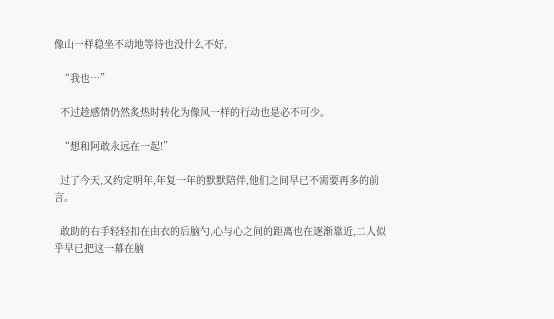像山一样稳坐不动地等待也没什么不好,

  “我也…”

  不过趁感情仍然炙热时转化为像风一样的行动也是必不可少。

  “想和阿敢永远在一起!”

  过了今天,又约定明年,年复一年的默默陪伴,他们之间早已不需要再多的前言。

  敢助的右手轻轻扣在由衣的后脑勺,心与心之间的距离也在逐渐靠近,二人似乎早已把这一幕在脑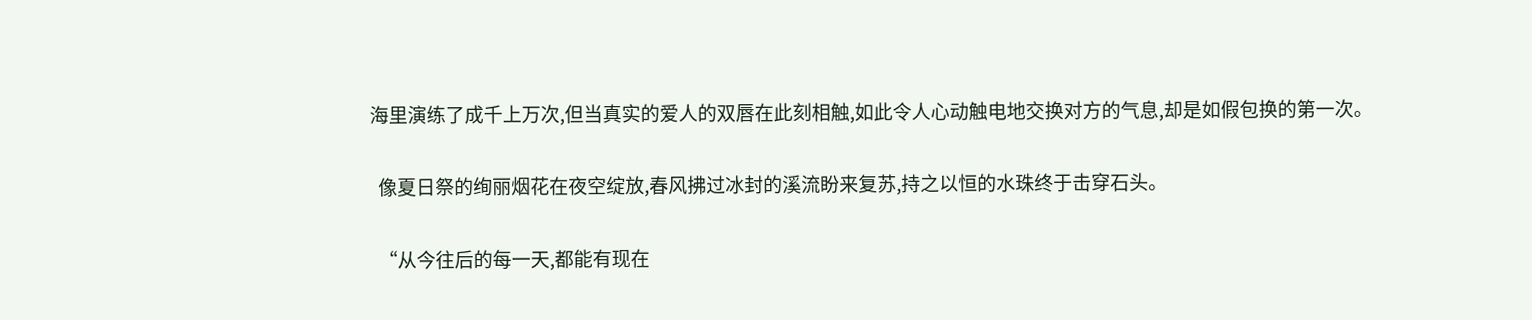海里演练了成千上万次,但当真实的爱人的双唇在此刻相触,如此令人心动触电地交换对方的气息,却是如假包换的第一次。

  像夏日祭的绚丽烟花在夜空绽放,春风拂过冰封的溪流盼来复苏,持之以恒的水珠终于击穿石头。

  “从今往后的每一天,都能有现在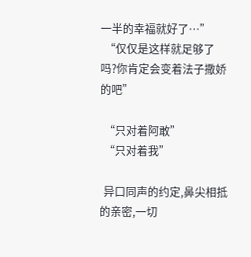一半的幸福就好了…”
  “仅仅是这样就足够了吗?你肯定会变着法子撒娇的吧”

  “只对着阿敢”
  “只对着我”

  异口同声的约定,鼻尖相抵的亲密,一切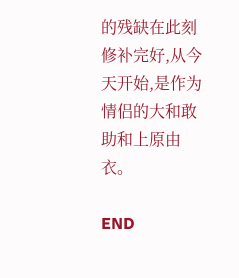的残缺在此刻修补完好,从今天开始,是作为情侣的大和敢助和上原由衣。

END